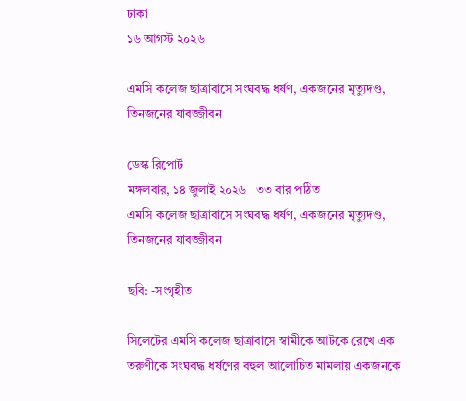ঢাকা
১৬ আগস্ট ২০২৬

এমসি কলেজ ছাত্রাবাসে সংঘবদ্ধ ধর্ষণ, একজনের মৃত্যুদণ্ড, তিনজনের যাবজ্জীবন

ডেস্ক রিপোর্ট
মঙ্গলবার, ১৪ জুলাই ২০২৬   ৩৩ বার পঠিত
এমসি কলেজ ছাত্রাবাসে সংঘবদ্ধ ধর্ষণ, একজনের মৃত্যুদণ্ড, তিনজনের যাবজ্জীবন

ছবি: -সংগৃহীত

সিলেটের এমসি কলেজ ছাত্রাবাসে স্বামীকে আটকে রেখে এক তরুণীকে সংঘবদ্ধ ধর্ষণের বহুল আলোচিত মামলায় একজনকে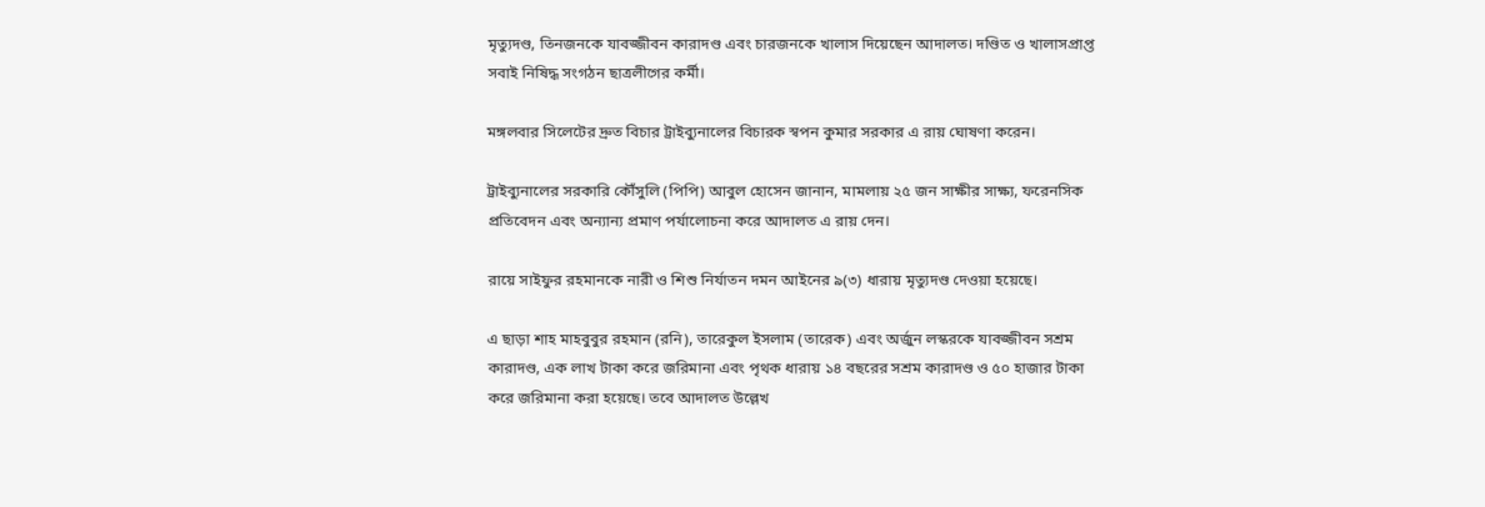মৃত্যুদণ্ড, তিনজনকে যাবজ্জীবন কারাদণ্ড এবং চারজনকে খালাস দিয়েছেন আদালত। দণ্ডিত ও খালাসপ্রাপ্ত সবাই নিষিদ্ধ সংগঠন ছাত্রলীগের কর্মী।

মঙ্গলবার সিলেটের দ্রুত বিচার ট্রাইব্যুনালের বিচারক স্বপন কুমার সরকার এ রায় ঘোষণা করেন।

ট্রাইব্যুনালের সরকারি কৌঁসুলি (পিপি) আবুল হোসেন জানান, মামলায় ২৫ জন সাক্ষীর সাক্ষ্য, ফরেনসিক প্রতিবেদন এবং অন্যান্য প্রমাণ পর্যালোচনা করে আদালত এ রায় দেন।

রায়ে সাইফুর রহমানকে নারী ও শিশু নির্যাতন দমন আইনের ৯(৩) ধারায় মৃত্যুদণ্ড দেওয়া হয়েছে।

এ ছাড়া শাহ মাহবুবুর রহমান (রনি), তারেকুল ইসলাম (তারেক) এবং অর্জুন লস্করকে যাবজ্জীবন সশ্রম কারাদণ্ড, এক লাখ টাকা করে জরিমানা এবং পৃথক ধারায় ১৪ বছরের সশ্রম কারাদণ্ড ও ৫০ হাজার টাকা করে জরিমানা করা হয়েছে। তবে আদালত উল্লেখ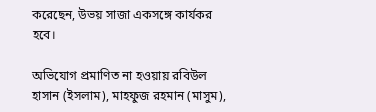করেছেন, উভয় সাজা একসঙ্গে কার্যকর হবে।

অভিযোগ প্রমাণিত না হওয়ায় রবিউল হাসান (ইসলাম), মাহফুজ রহমান (মাসুম),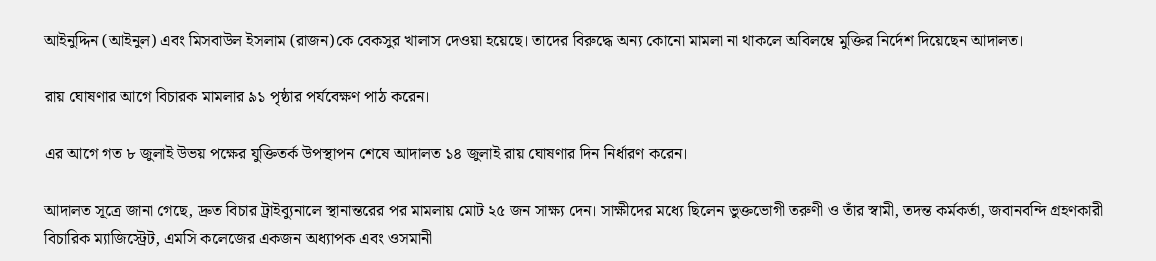আইনুদ্দিন (আইনুল) এবং মিসবাউল ইসলাম (রাজন)কে বেকসুর খালাস দেওয়া হয়েছে। তাদের বিরুদ্ধে অন্য কোনো মামলা না থাকলে অবিলম্বে মুক্তির নির্দেশ দিয়েছেন আদালত।

রায় ঘোষণার আগে বিচারক মামলার ৯১ পৃষ্ঠার পর্যবেক্ষণ পাঠ করেন।

এর আগে গত ৮ জুলাই উভয় পক্ষের যুক্তিতর্ক উপস্থাপন শেষে আদালত ১৪ জুলাই রায় ঘোষণার দিন নির্ধারণ করেন।

আদালত সূত্রে জানা গেছে, দ্রুত বিচার ট্রাইব্যুনালে স্থানান্তরের পর মামলায় মোট ২৫ জন সাক্ষ্য দেন। সাক্ষীদের মধ্যে ছিলেন ভুক্তভোগী তরুণী ও তাঁর স্বামী, তদন্ত কর্মকর্তা, জবানবন্দি গ্রহণকারী বিচারিক ম্যাজিস্ট্রেট, এমসি কলেজের একজন অধ্যাপক এবং ওসমানী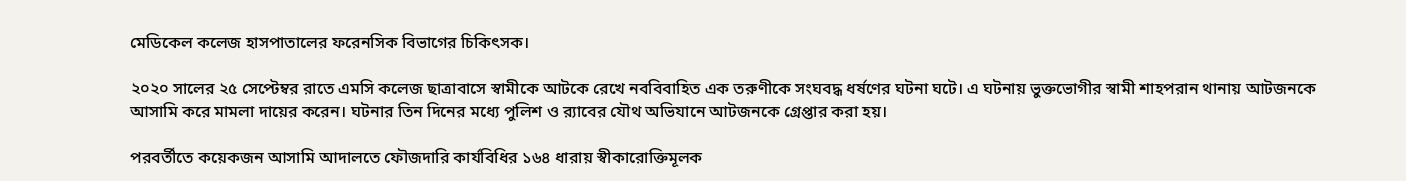মেডিকেল কলেজ হাসপাতালের ফরেনসিক বিভাগের চিকিৎসক।

২০২০ সালের ২৫ সেপ্টেম্বর রাতে এমসি কলেজ ছাত্রাবাসে স্বামীকে আটকে রেখে নববিবাহিত এক তরুণীকে সংঘবদ্ধ ধর্ষণের ঘটনা ঘটে। এ ঘটনায় ভুক্তভোগীর স্বামী শাহপরান থানায় আটজনকে আসামি করে মামলা দায়ের করেন। ঘটনার তিন দিনের মধ্যে পুলিশ ও র‌্যাবের যৌথ অভিযানে আটজনকে গ্রেপ্তার করা হয়।

পরবর্তীতে কয়েকজন আসামি আদালতে ফৌজদারি কার্যবিধির ১৬৪ ধারায় স্বীকারোক্তিমূলক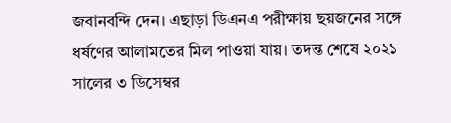জবানবন্দি দেন। এছাড়া ডিএনএ পরীক্ষায় ছয়জনের সঙ্গে ধর্ষণের আলামতের মিল পাওয়া যায়। তদন্ত শেষে ২০২১ সালের ৩ ডিসেম্বর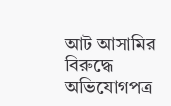আট আসামির বিরুদ্ধে অভিযোগপত্র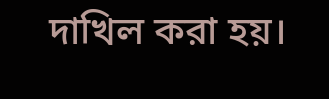দাখিল করা হয়।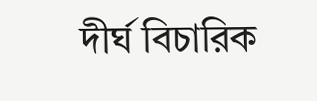দীর্ঘ বিচারিক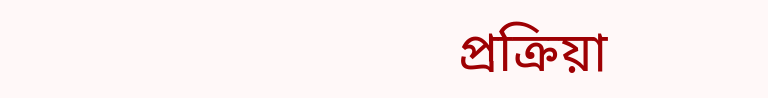প্রক্রিয়া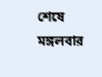শেষে মঙ্গলবার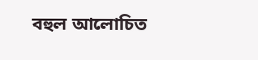বহুল আলোচিত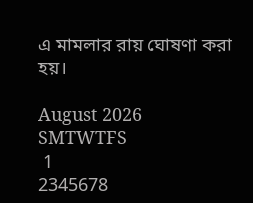এ মামলার রায় ঘোষণা করা হয়।

August 2026
SMTWTFS
 1
2345678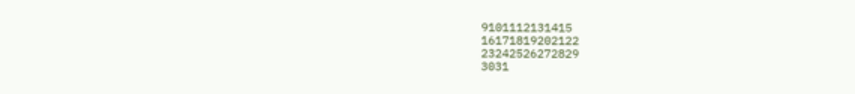9101112131415
16171819202122
23242526272829
3031